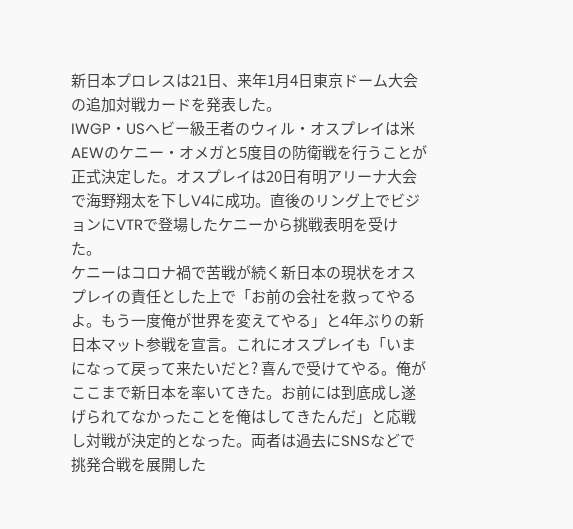新日本プロレスは21日、来年1月4日東京ドーム大会の追加対戦カードを発表した。
IWGP・USヘビー級王者のウィル・オスプレイは米AEWのケニー・オメガと5度目の防衛戦を行うことが正式決定した。オスプレイは20日有明アリーナ大会で海野翔太を下しV4に成功。直後のリング上でビジョンにVTRで登場したケニーから挑戦表明を受けた。
ケニーはコロナ禍で苦戦が続く新日本の現状をオスプレイの責任とした上で「お前の会社を救ってやるよ。もう一度俺が世界を変えてやる」と4年ぶりの新日本マット参戦を宣言。これにオスプレイも「いまになって戻って来たいだと? 喜んで受けてやる。俺がここまで新日本を率いてきた。お前には到底成し遂げられてなかったことを俺はしてきたんだ」と応戦し対戦が決定的となった。両者は過去にSNSなどで挑発合戦を展開した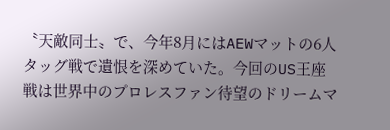〝天敵同士〟で、今年8月にはAEWマットの6人タッグ戦で遺恨を深めていた。今回のUS王座戦は世界中のプロレスファン待望のドリームマ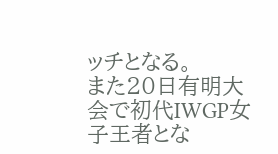ッチとなる。
また20日有明大会で初代IWGP女子王者とな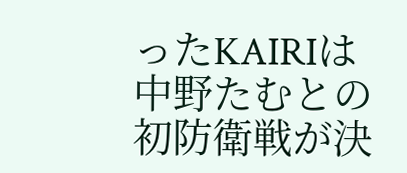ったKAIRIは中野たむとの初防衛戦が決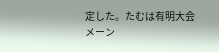定した。たむは有明大会メーン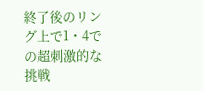終了後のリング上で1・4での超刺激的な挑戦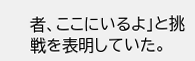者、ここにいるよ」と挑戦を表明していた。